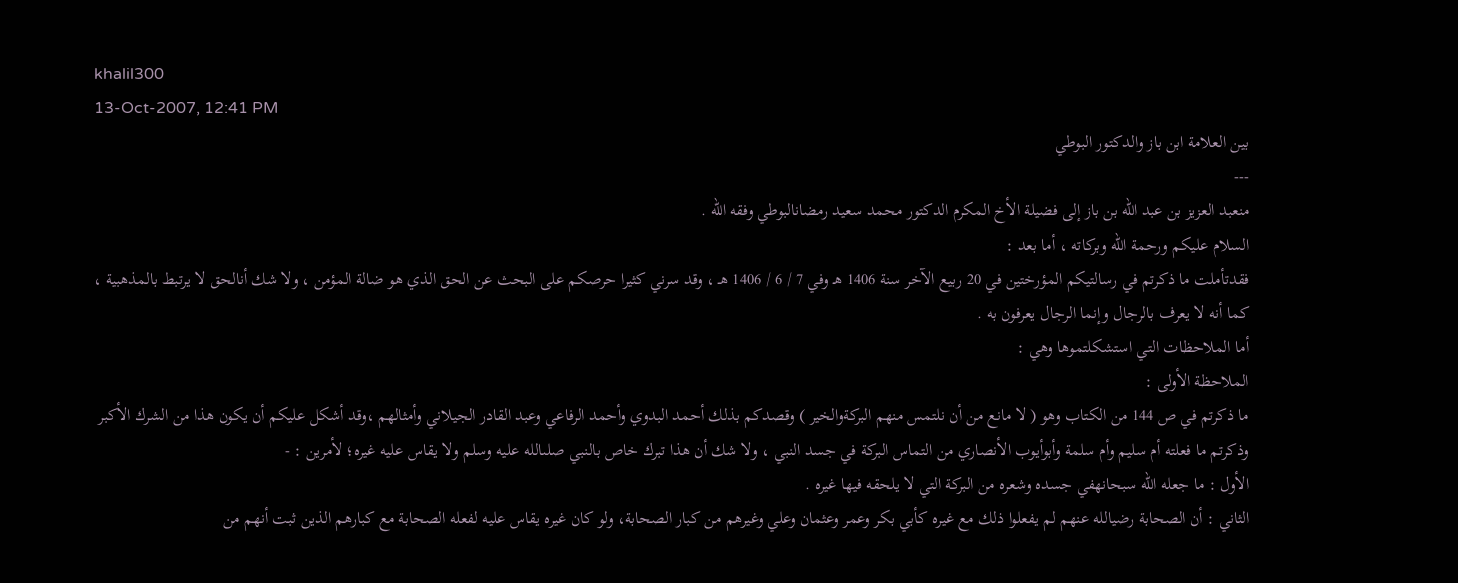khalil300
13-Oct-2007, 12:41 PM
بين العلامة ابن باز والدكتور البوطي
---
منعبد العزيز بن عبد الله بن باز إلى فضيلة الأخ المكرم الدكتور محمد سعيد رمضانالبوطي وفقه الله .
السلام عليكم ورحمة الله وبركاته ، أما بعد :
فقدتأملت ما ذكرتم في رسالتيكم المؤرختين في 20 ربيع الآخر سنة 1406 هـ وفي 7 / 6 / 1406 هـ ، وقد سرني كثيرا حرصكم على البحث عن الحق الذي هو ضالة المؤمن ، ولا شك أنالحق لا يرتبط بالمذهبية ، كما أنه لا يعرف بالرجال وإنما الرجال يعرفون به .
أما الملاحظات التي استشكلتموها وهي :
الملاحظة الأولى :
ما ذكرتم في ص 144 من الكتاب وهو ( لا مانع من أن نلتمس منهم البركةوالخير ) وقصدكم بذلك أحمد البدوي وأحمد الرفاعي وعبد القادر الجيلاني وأمثالهم ،وقد أشكل عليكم أن يكون هذا من الشرك الأكبر وذكرتم ما فعلته أم سليم وأم سلمة وأبوأيوب الأنصاري من التماس البركة في جسد النبي ، ولا شك أن هذا تبرك خاص بالنبي صلىالله عليه وسلم ولا يقاس عليه غيره؛ لأمرين : -
الأول : ما جعله الله سبحانهفي جسده وشعره من البركة التي لا يلحقه فيها غيره .
الثاني : أن الصحابة رضيالله عنهم لم يفعلوا ذلك مع غيره كأبي بكر وعمر وعثمان وعلي وغيرهم من كبار الصحابة، ولو كان غيره يقاس عليه لفعله الصحابة مع كبارهم الذين ثبت أنهم من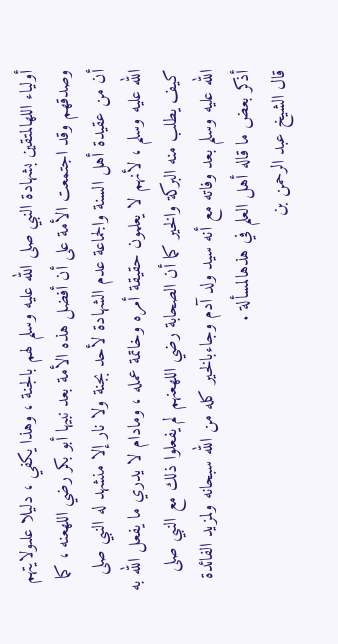أولياء اللهالمتقين بشهادة النبي صلى الله عليه وسلم لهم بالجنة ، وهذا يكفي ، دليلا علىولايتهم وصدقهم وقد اجتمعت الأمة على أن أفضل هذه الأمة بعد نبيها أبو بكر رضي اللهعنه ، كما أن من عقيدة أهل السنة والجماعة عدم الشهادة لأحد بجنة ولا نار إلا منشهد له النبي صلى الله عليه وسلم ، لأنهم لا يعلمون حقيقة أمره وخاتمة عمله ، ومادام لا يدري ما يفعل الله به كيف يطلب منه البركة والخير كما أن الصحابة رضي اللهعنهم لم يفعلوا ذلك مع النبي صلى الله عليه وسلم بعد وفاته مع أنه سيد ولد آدم وجاءبالخير كله من الله سبحانه ولمزيد الفائدة أذكر بعض ما قاله أهل العلم في هذهالمسألة .
قال الشيخ عبد الرحمن بن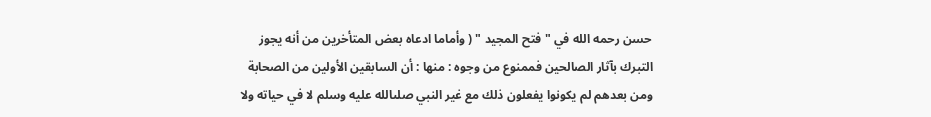حسن رحمه الله في " فتح المجيد " ( وأماما ادعاه بعض المتأخرين من أنه يجوز التبرك بآثار الصالحين فممنوع من وجوه : منها : أن السابقين الأولين من الصحابة ومن بعدهم لم يكونوا يفعلون ذلك مع غير النبي صلىالله عليه وسلم لا في حياته ولا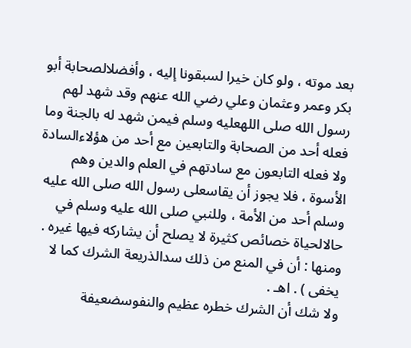بعد موته ، ولو كان خيرا لسبقونا إليه ، وأفضلالصحابة أبو بكر وعمر وعثمان وعلي رضي الله عنهم وقد شهد لهم رسول الله صلى اللهعليه وسلم فيمن شهد له بالجنة وما فعله أحد من الصحابة والتابعين مع أحد من هؤلاءالسادة ولا فعله التابعون مع سادتهم في العلم والدين وهم الأسوة ، فلا يجوز أن يقاسعلى رسول الله صلى الله عليه وسلم أحد من الأمة ، وللنبي صلى الله عليه وسلم في حالالحياة خصائص كثيرة لا يصلح أن يشاركه فيها غيره . ومنها : أن في المنع من ذلك سدالذريعة الشرك كما لا يخفى ) . اهـ .
ولا شك أن الشرك خطره عظيم والنفوسضعيفة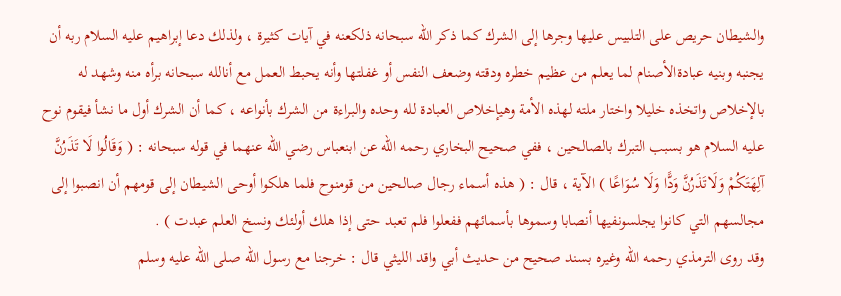والشيطان حريص على التلبيس عليها وجرها إلى الشرك كما ذكر الله سبحانه ذلكعنه في آيات كثيرة ، ولذلك دعا إبراهيم عليه السلام ربه أن يجنبه وبنيه عبادةالأصنام لما يعلم من عظيم خطره ودقته وضعف النفس أو غفلتها وأنه يحبط العمل مع أنالله سبحانه برأه منه وشهد له بالإخلاص واتخذه خليلا واختار ملته لهذه الأمة وهيإخلاص العبادة لله وحده والبراءة من الشرك بأنواعه ، كما أن الشرك أول ما نشأ فيقوم نوح عليه السلام هو بسبب التبرك بالصالحين ، ففي صحيح البخاري رحمه الله عن ابنعباس رضي الله عنهما في قوله سبحانه : ( وَقَالُوا لَا تَذَرُنَّ آلِهَتَكُمْ وَلَاتَذَرُنَّ وَدًّا وَلَا سُوَاعًا ) الآية ، قال : ( هذه أسماء رجال صالحين من قومنوح فلما هلكوا أوحى الشيطان إلى قومهم أن انصبوا إلى مجالسهم التي كانوا يجلسونفيها أنصابا وسموها بأسمائهم ففعلوا فلم تعبد حتى إذا هلك أولئك ونسخ العلم عبدت ) .
وقد روى الترمذي رحمه الله وغيره بسند صحيح من حديث أبي واقد الليثي قال : خرجنا مع رسول الله صلى الله عليه وسلم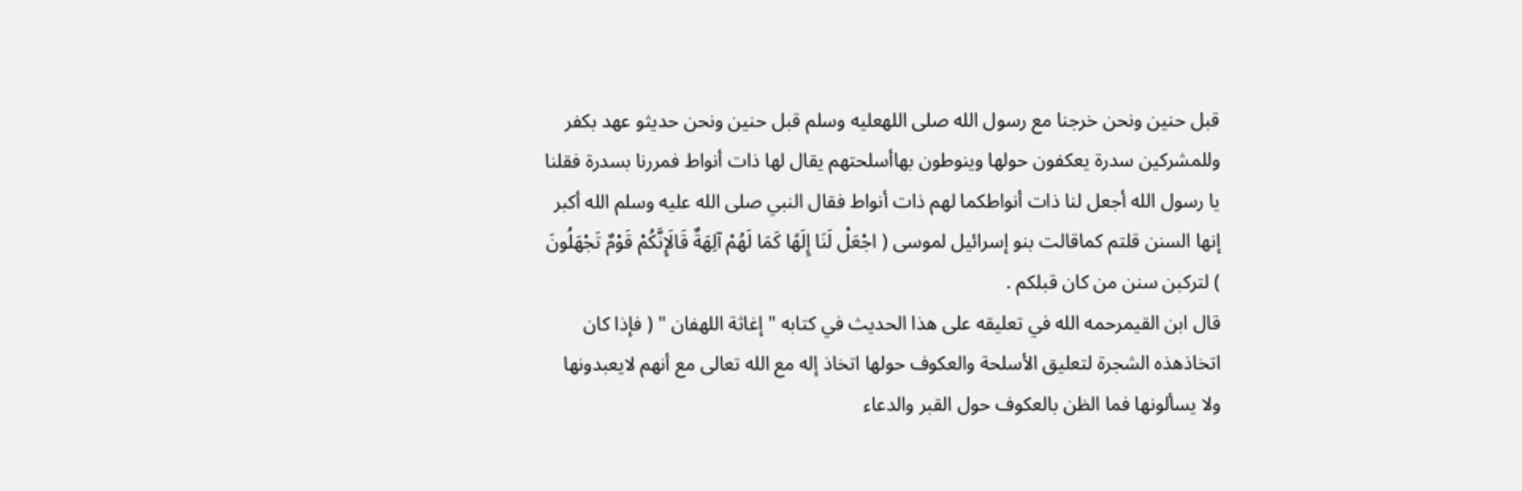قبل حنين ونحن خرجنا مع رسول الله صلى اللهعليه وسلم قبل حنين ونحن حديثو عهد بكفر وللمشركين سدرة يعكفون حولها وينوطون بهاأسلحتهم يقال لها ذات أنواط فمررنا بسدرة فقلنا يا رسول الله أجعل لنا ذات أنواطكما لهم ذات أنواط فقال النبي صلى الله عليه وسلم الله أكبر إنها السنن قلتم كماقالت بنو إسرائيل لموسى ( اجْعَلْ لَنَا إِلَهًا كَمَا لَهُمْ آلِهَةٌ قَالَإِنَّكُمْ قَوْمٌ تَجْهَلُونَ ) لتركبن سنن من كان قبلكم .
قال ابن القيمرحمه الله في تعليقه على هذا الحديث في كتابه " إغاثة اللهفان " ( فإذا كان اتخاذهذه الشجرة لتعليق الأسلحة والعكوف حولها اتخاذ إله مع الله تعالى مع أنهم لايعبدونها ولا يسألونها فما الظن بالعكوف حول القبر والدعاء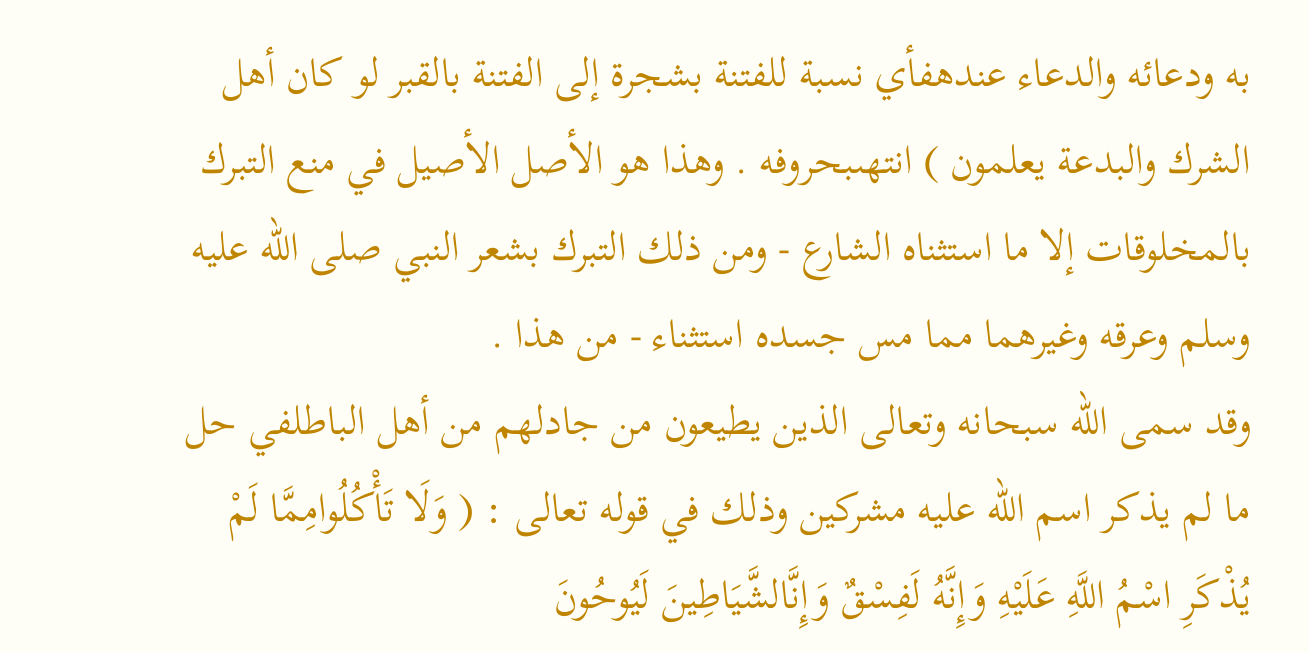به ودعائه والدعاء عندهفأي نسبة للفتنة بشجرة إلى الفتنة بالقبر لو كان أهل الشرك والبدعة يعلمون ) انتهىبحروفه . وهذا هو الأصل الأصيل في منع التبرك بالمخلوقات إلا ما استثناه الشارع - ومن ذلك التبرك بشعر النبي صلى الله عليه وسلم وعرقه وغيرهما مما مس جسده استثناء - من هذا .
وقد سمى الله سبحانه وتعالى الذين يطيعون من جادلهم من أهل الباطلفي حل ما لم يذكر اسم الله عليه مشركين وذلك في قوله تعالى : ( وَلَا تَأْكُلُوامِمَّا لَمْ يُذْكَرِ اسْمُ اللَّهِ عَلَيْهِ وَإِنَّهُ لَفِسْقٌ وَإِنَّالشَّيَاطِينَ لَيُوحُونَ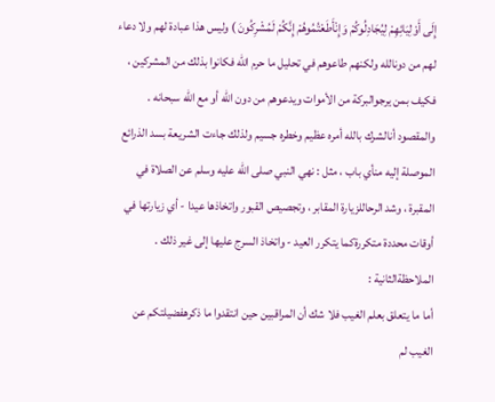إِلَى أَوْلِيَائِهِمْ لِيُجَادِلُوكُمْ وَإِنْأَطَعْتُمُوهُمْ إِنَّكُمْ لَمُشْرِكُونَ ) وليس هذا عبادة لهم ولا دعاء لهم من دونالله ولكنهم طاعوهم في تحليل ما حرم الله فكانوا بذلك من المشركين ، فكيف بمن يرجوالبركة من الأموات ويدعوهم من دون الله أو مع الله سبحانه .
والمقصود أنالشرك بالله أمره عظيم وخطره جسيم ولذلك جاءت الشريعة بسد الذرائع الموصلة إليه منأي باب ، مثل : نهي النبي صلى الله عليه وسلم عن الصلاة في المقبرة ، وشد الرحاللزيارة المقابر ، وتجصيص القبور واتخاذها عيدا - أي زيارتها في أوقات محددة متكررةكما يتكرر العيد - واتخاذ السرج عليها إلى غير ذلك .
الملاحظةالثانية :
أما ما يتعلق بعلم الغيب فلا شك أن المراقبين حين انتقدوا ما ذكرهفضيلتكم عن الغيب لم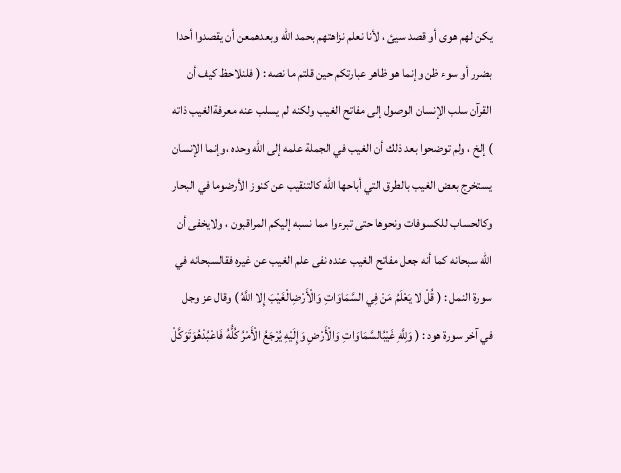يكن لهم هوى أو قصد سيئ ، لأنا نعلم نزاهتهم بحمد الله وبعدهمعن أن يقصدوا أحدا بضرر أو سوء ظن وإنما هو ظاهر عبارتكم حين قلتم ما نصه : ( فلنلاحظ كيف أن القرآن سلب الإنسان الوصول إلى مفاتح الغيب ولكنه لم يسلب عنه معرفةالغيب ذاته ) إلخ ، ولم توضحوا بعد ذلك أن الغيب في الجملة علمه إلى الله وحده ،وإنما الإنسان يستخرج بعض الغيب بالطرق التي أباحها الله كالتنقيب عن كنوز الأرضوما في البحار وكالحساب للكسوفات ونحوها حتى تبرءوا مما نسبه إليكم المراقبون ، ولايخفى أن الله سبحانه كما أنه جعل مفاتح الغيب عنده نفى علم الغيب عن غيره فقالسبحانه في سورة النمل : ( قُلْ لا يَعْلَمُ مَنْ فِي السَّمَاوَاتِ وَالْأَرْضِالْغَيْبَ إِلا اللَّهُ ) وقال عز وجل في آخر سورة هود : ( وَلِلَّهِ غَيْبُالسَّمَاوَاتِ وَالْأَرْضِ وَإِلَيْهِ يُرْجَعُ الْأَمْرُ كُلُّهُ فَاعْبُدْهُوَتَوَكَّلْ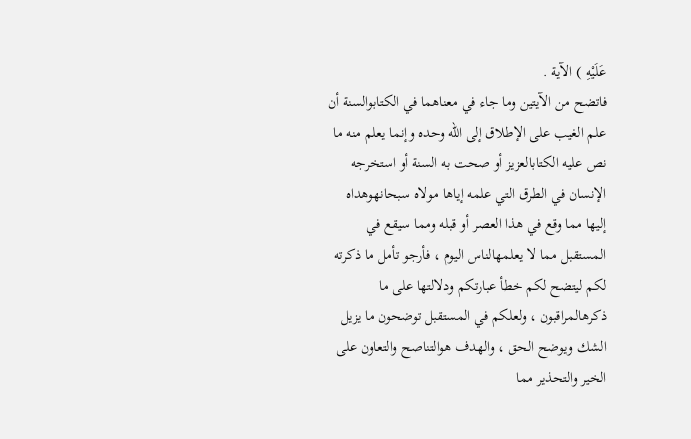عَلَيْهِ ) الآية .
فاتضح من الآيتين وما جاء في معناهما في الكتابوالسنة أن علم الغيب على الإطلاق إلى الله وحده وإنما يعلم منه ما نص عليه الكتابالعزيز أو صحت به السنة أو استخرجه الإنسان في الطرق التي علمه إياها مولاه سبحانهوهداه إليها مما وقع في هذا العصر أو قبله ومما سيقع في المستقبل مما لا يعلمهالناس اليوم ، فأرجو تأمل ما ذكرته لكم ليتضح لكم خطأ عبارتكم ودلالتها على ما ذكرهالمراقبون ، ولعلكم في المستقبل توضحون ما يزيل الشك ويوضح الحق ، والهدف هوالتناصح والتعاون على الخير والتحذير مما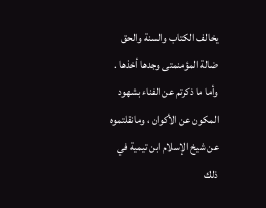يخالف الكتاب والسنة والحق ضالة المؤمنمتى وجدها أخذها .
وأما ما ذكرتم عن الفناء بشهود المكون عن الأكوان ، ومانقلتموه عن شيخ الإسلام ابن تيمية في ذلك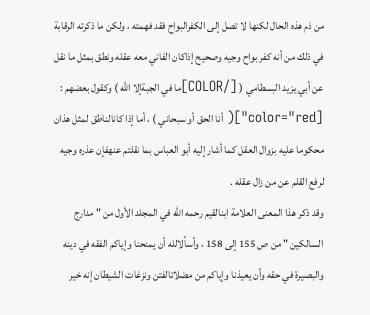من ذم هذه الحال لكنها لا تصل إلى الكفرالبواح فقد فهمته ، ولكن ما ذكرته الرقابة في ذلك من أنه كفر بواح وجيه وصحيح إذاكان الفاني معه عقله ونطق بمثل ما نقل عن أبي يزيد البسطامي ( [/COLOR]ما في الجبةإلا الله ) وكقول بعضهم : [color="red"]( أنا الحق أو سبحاني ) ، أما إذا كانالناطق لمثل هذان محكوما عليه بزوال العقل كما أشار إليه أبو العباس بما نقلتم عنهفإن عذره وجيه لرفع القلم عن من زال عقله .
وقد ذكر هذا المعنى العلامة ابنالقيم رحمه الله في المجلد الأول من " مدارج السالكين " من ص 155 إلى 158 ، وأسألالله أن يمنحنا وإياكم الفقه في دينه والبصيرة في حقه وأن يعيذنا وإياكم من مضلاتالفتن ونزغات الشيطان إنه خير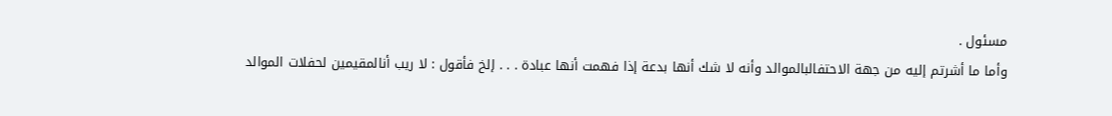مسئول .
وأما ما أشرتم إليه من جهة الاحتفالبالموالد وأنه لا شك أنها بدعة إذا فهمت أنها عبادة . . . إلخ فأقول : لا ريب أنالمقيمين لحفلات الموالد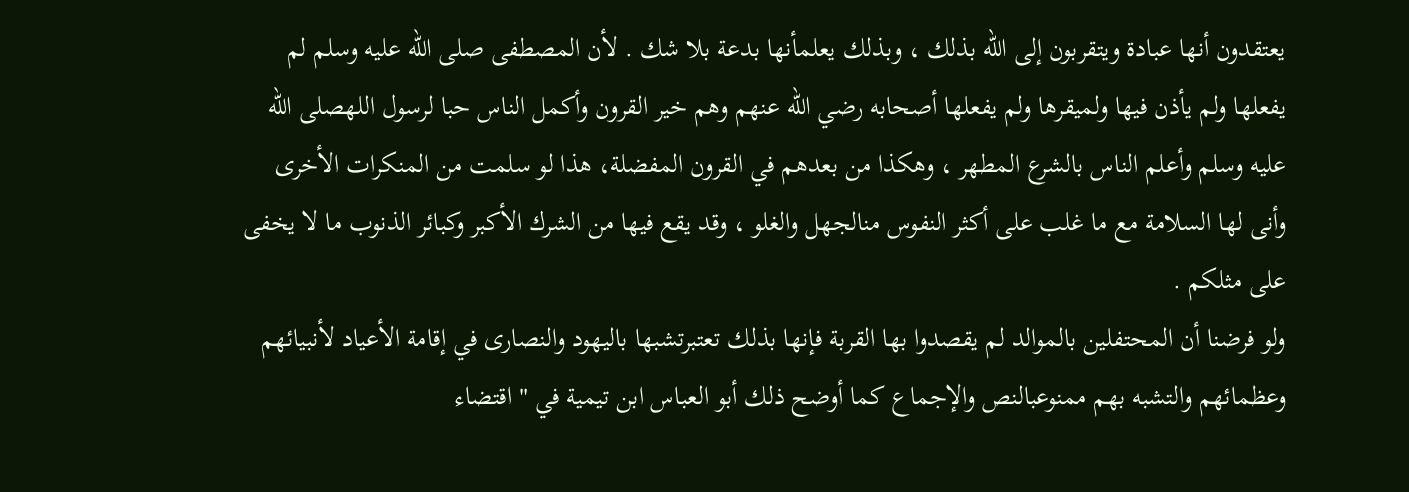يعتقدون أنها عبادة ويتقربون إلى الله بذلك ، وبذلك يعلمأنها بدعة بلا شك . لأن المصطفى صلى الله عليه وسلم لم يفعلها ولم يأذن فيها ولميقرها ولم يفعلها أصحابه رضي الله عنهم وهم خير القرون وأكمل الناس حبا لرسول اللهصلى الله عليه وسلم وأعلم الناس بالشرع المطهر ، وهكذا من بعدهم في القرون المفضلة، هذا لو سلمت من المنكرات الأخرى وأنى لها السلامة مع ما غلب على أكثر النفوس منالجهل والغلو ، وقد يقع فيها من الشرك الأكبر وكبائر الذنوب ما لا يخفى على مثلكم .
ولو فرضنا أن المحتفلين بالموالد لم يقصدوا بها القربة فإنها بذلك تعتبرتشبها باليهود والنصارى في إقامة الأعياد لأنبيائهم وعظمائهم والتشبه بهم ممنوعبالنص والإجماع كما أوضح ذلك أبو العباس ابن تيمية في " اقتضاء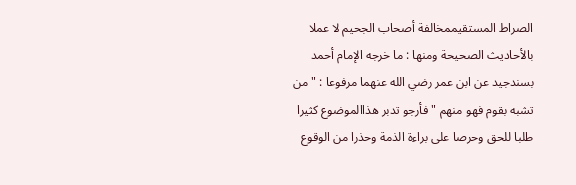الصراط المستقيممخالفة أصحاب الجحيم لا عملا بالأحاديث الصحيحة ومنها : ما خرجه الإمام أحمد بسندجيد عن ابن عمر رضي الله عنهما مرفوعا : " من تشبه بقوم فهو منهم " فأرجو تدبر هذاالموضوع كثيرا طلبا للحق وحرصا على براءة الذمة وحذرا من الوقوع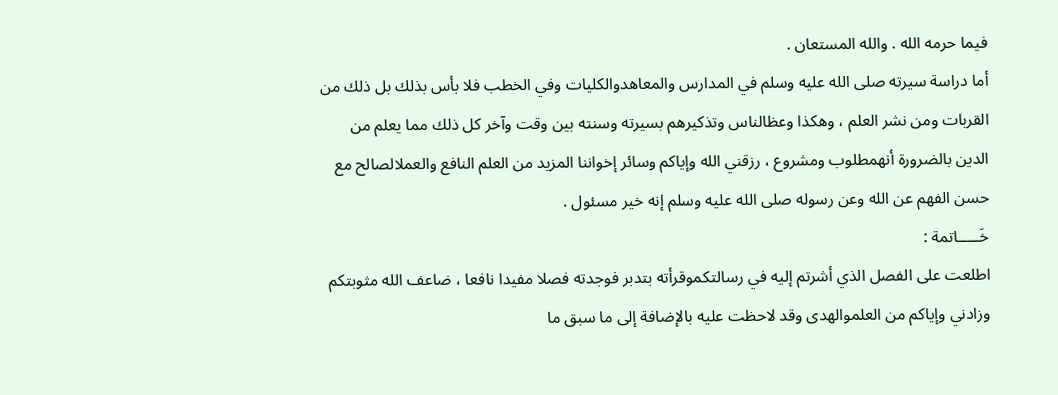فيما حرمه الله . والله المستعان .
أما دراسة سيرته صلى الله عليه وسلم في المدارس والمعاهدوالكليات وفي الخطب فلا بأس بذلك بل ذلك من القربات ومن نشر العلم ، وهكذا وعظالناس وتذكيرهم بسيرته وسنته بين وقت وآخر كل ذلك مما يعلم من الدين بالضرورة أنهمطلوب ومشروع ، رزقني الله وإياكم وسائر إخواننا المزيد من العلم النافع والعملالصالح مع حسن الفهم عن الله وعن رسوله صلى الله عليه وسلم إنه خير مسئول .
خَـــــاتمة :
اطلعت على الفصل الذي أشرتم إليه في رسالتكموقرأته بتدبر فوجدته فصلا مفيدا نافعا ، ضاعف الله مثوبتكم وزادني وإياكم من العلموالهدى وقد لاحظت عليه بالإضافة إلى ما سبق ما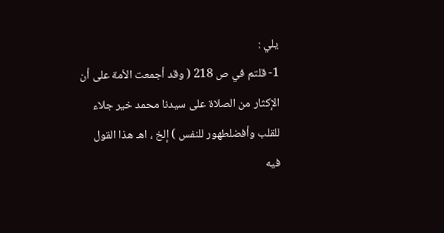يلي :
1- قلتم في ص 218 ( وقد أجمعت الأمة على أن الإكثار من الصلاة على سيدنا محمد خير جلاء للقلب وأفضلطهور للنفس ) إلخ ، اهـ هذا القول فيه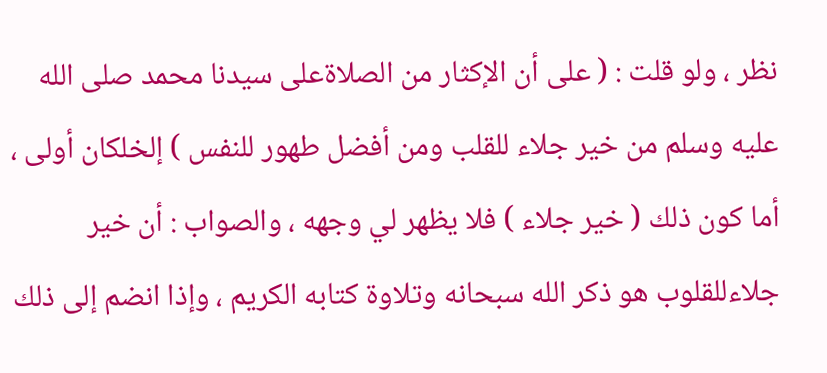نظر ، ولو قلت : ( على أن الإكثار من الصلاةعلى سيدنا محمد صلى الله عليه وسلم من خير جلاء للقلب ومن أفضل طهور للنفس ) إلخلكان أولى ، أما كون ذلك ( خير جلاء ) فلا يظهر لي وجهه ، والصواب : أن خير جلاءللقلوب هو ذكر الله سبحانه وتلاوة كتابه الكريم ، وإذا انضم إلى ذلك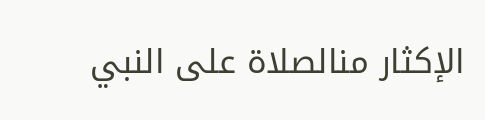الإكثار منالصلاة على النبي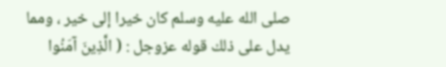صلى الله عليه وسلم كان خيرا إلى خير ، ومما يدل على ذلك قوله عزوجل : ( الَّذِينَ آمَنُوا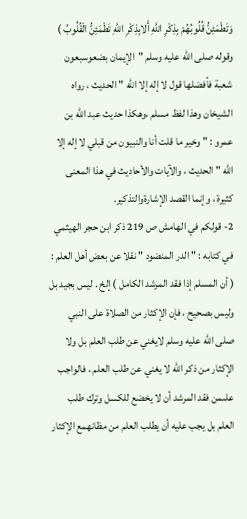وَتَطْمَئِنُّ قُلُوبُهُمْ بِذِكْرِ اللَّهِ أَلابِذِكْرِ اللَّهِ تَطْمَئِنُّ الْقُلُوبُ ) وقوله صلى الله عليه وسلم "الإيمان بضعوسبعون شعبة فأفضلها قول لا إله إلا الله " الحديث ، رواه الشيخان وهذا لفظ مسلم ،وهكذا حديث عبد الله بن عمرو : " وخير ما قلت أنا والنبيون من قبلي لا إله إلا الله " الحديث ، والآيات والأحاديث في هذا المعنى كثيرة ، وإنما القصد الإشارةوالتذكير.
2- قولكم في الهامش ص 219 ذكر ابن حجر الهيثمي في كتابه : " الدر المنضود " نقلا عن بعض أهل العلم : ( أن المسلم إذا فقد المرشد الكامل ) إلخ . ليس بجيد بل وليس بصحيح ، فإن الإكثار من الصلاة على النبي صلى الله عليه وسلم لايغني عن طلب العلم بل ولا الإكثار من ذكر الله لا يغني عن طلب العلم ، فالواجب علىمن فقد المرشد أن لا يخضع للكسل وترك طلب العلم بل يجب عليه أن يطلب العلم من مظانهمع الإكثار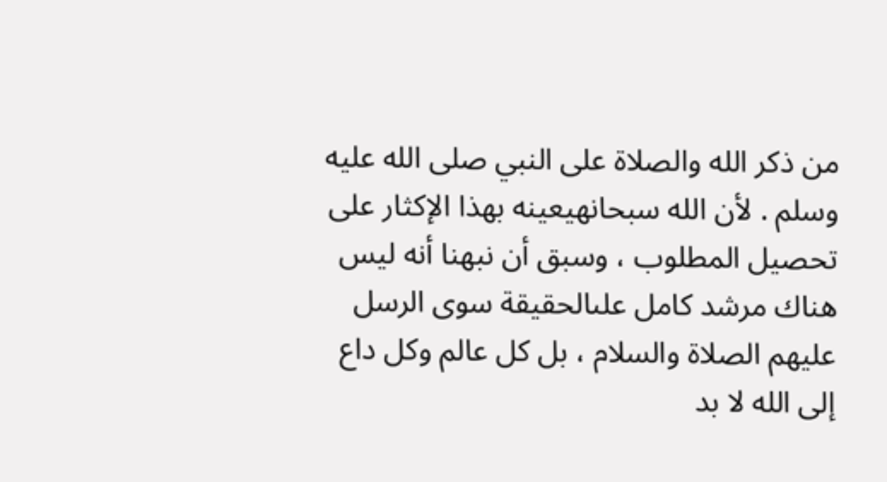من ذكر الله والصلاة على النبي صلى الله عليه وسلم . لأن الله سبحانهيعينه بهذا الإكثار على تحصيل المطلوب ، وسبق أن نبهنا أنه ليس هناك مرشد كامل علىالحقيقة سوى الرسل عليهم الصلاة والسلام ، بل كل عالم وكل داع إلى الله لا بد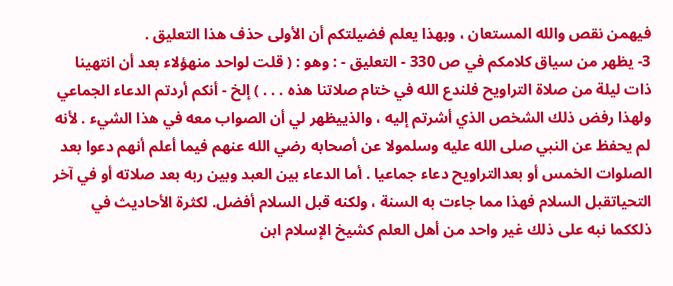فيهمن نقص والله المستعان ، وبهذا يعلم فضيلتكم أن الأولى حذف هذا التعليق .
3- يظهر من سياق كلامكم في ص 330 - التعليق - : وهو : ( قلت لواحد منهؤلاء بعد أن انتهينا ذات ليلة من صلاة التراويح فلندع الله في ختام صلاتنا هذه . . . ) إلخ - أنكم أردتم الدعاء الجماعي ولهذا رفض ذلك الشخص الذي أشرتم إليه ، والذييظهر لي أن الصواب معه في هذا الشيء . لأنه لم يحفظ عن النبي صلى الله عليه وسلمولا عن أصحابه رضي الله عنهم فيما أعلم أنهم دعوا بعد الصلوات الخمس أو بعدالتراويح دعاء جماعيا . أما الدعاء بين العبد وبين ربه بعد صلاته أو في آخر التحياتقبل السلام فهذا مما جاءت به السنة ، ولكنه قبل السلام أفضل. لكثرة الأحاديث في ذلككما نبه على ذلك غير واحد من أهل العلم كشيخ الإسلام ابن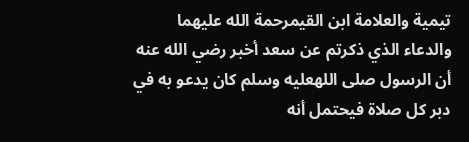تيمية والعلامة ابن القيمرحمة الله عليهما والدعاء الذي ذكرتم عن سعد أخبر رضي الله عنه أن الرسول صلى اللهعليه وسلم كان يدعو به في دبر كل صلاة فيحتمل أنه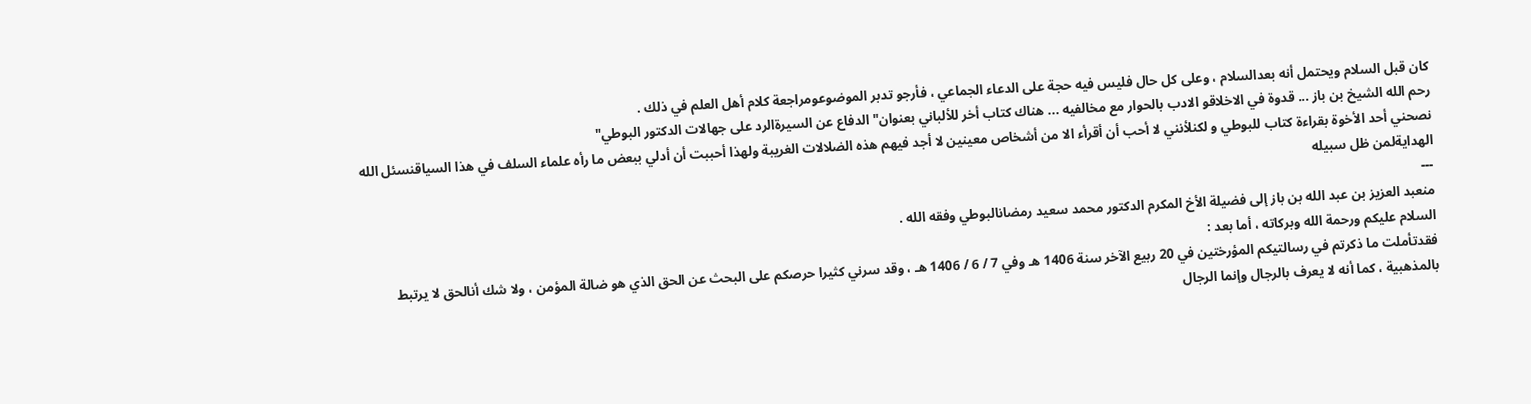كان قبل السلام ويحتمل أنه بعدالسلام ، وعلى كل حال فليس فيه حجة على الدعاء الجماعي ، فأرجو تدبر الموضوعومراجعة كلام أهل العلم في ذلك .
رحم الله الشيخ بن باز ... قدوة في الاخلاقو الادب بالحوار مع مخالفيه ... هناك كتاب أخر للألباني بعنوان" الدفاع عن السيرةالرد على جهالات الدكتور البوطي"
نصحني أحد الأخوة بقراءة كتاب للبوطي و لكنلأنني لا أحب أن أقرأء الا من أشخاص معينين لا أجد فيهم هذه الضلالات الغريبة ولهذا أحببت أن أدلي ببعض ما رأه علماء السلف في هذا السياقنسئل الله الهدايةلمن ظل سبيله
---
منعبد العزيز بن عبد الله بن باز إلى فضيلة الأخ المكرم الدكتور محمد سعيد رمضانالبوطي وفقه الله .
السلام عليكم ورحمة الله وبركاته ، أما بعد :
فقدتأملت ما ذكرتم في رسالتيكم المؤرختين في 20 ربيع الآخر سنة 1406 هـ وفي 7 / 6 / 1406 هـ ، وقد سرني كثيرا حرصكم على البحث عن الحق الذي هو ضالة المؤمن ، ولا شك أنالحق لا يرتبط بالمذهبية ، كما أنه لا يعرف بالرجال وإنما الرجال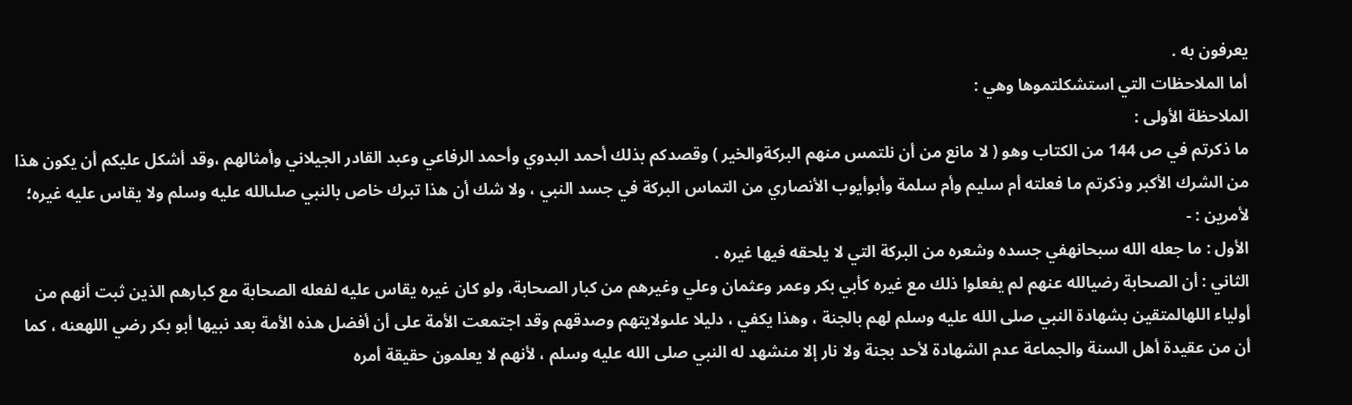يعرفون به .
أما الملاحظات التي استشكلتموها وهي :
الملاحظة الأولى :
ما ذكرتم في ص 144 من الكتاب وهو ( لا مانع من أن نلتمس منهم البركةوالخير ) وقصدكم بذلك أحمد البدوي وأحمد الرفاعي وعبد القادر الجيلاني وأمثالهم ،وقد أشكل عليكم أن يكون هذا من الشرك الأكبر وذكرتم ما فعلته أم سليم وأم سلمة وأبوأيوب الأنصاري من التماس البركة في جسد النبي ، ولا شك أن هذا تبرك خاص بالنبي صلىالله عليه وسلم ولا يقاس عليه غيره؛ لأمرين : -
الأول : ما جعله الله سبحانهفي جسده وشعره من البركة التي لا يلحقه فيها غيره .
الثاني : أن الصحابة رضيالله عنهم لم يفعلوا ذلك مع غيره كأبي بكر وعمر وعثمان وعلي وغيرهم من كبار الصحابة، ولو كان غيره يقاس عليه لفعله الصحابة مع كبارهم الذين ثبت أنهم من أولياء اللهالمتقين بشهادة النبي صلى الله عليه وسلم لهم بالجنة ، وهذا يكفي ، دليلا علىولايتهم وصدقهم وقد اجتمعت الأمة على أن أفضل هذه الأمة بعد نبيها أبو بكر رضي اللهعنه ، كما أن من عقيدة أهل السنة والجماعة عدم الشهادة لأحد بجنة ولا نار إلا منشهد له النبي صلى الله عليه وسلم ، لأنهم لا يعلمون حقيقة أمره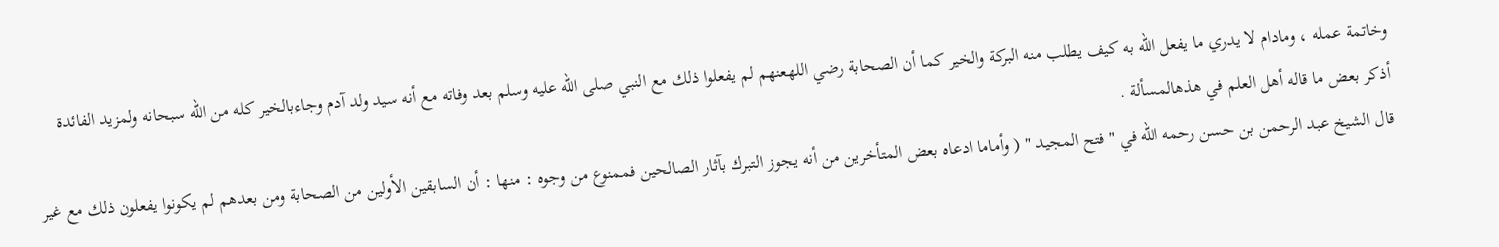وخاتمة عمله ، ومادام لا يدري ما يفعل الله به كيف يطلب منه البركة والخير كما أن الصحابة رضي اللهعنهم لم يفعلوا ذلك مع النبي صلى الله عليه وسلم بعد وفاته مع أنه سيد ولد آدم وجاءبالخير كله من الله سبحانه ولمزيد الفائدة أذكر بعض ما قاله أهل العلم في هذهالمسألة .
قال الشيخ عبد الرحمن بن حسن رحمه الله في " فتح المجيد " ( وأماما ادعاه بعض المتأخرين من أنه يجوز التبرك بآثار الصالحين فممنوع من وجوه : منها : أن السابقين الأولين من الصحابة ومن بعدهم لم يكونوا يفعلون ذلك مع غير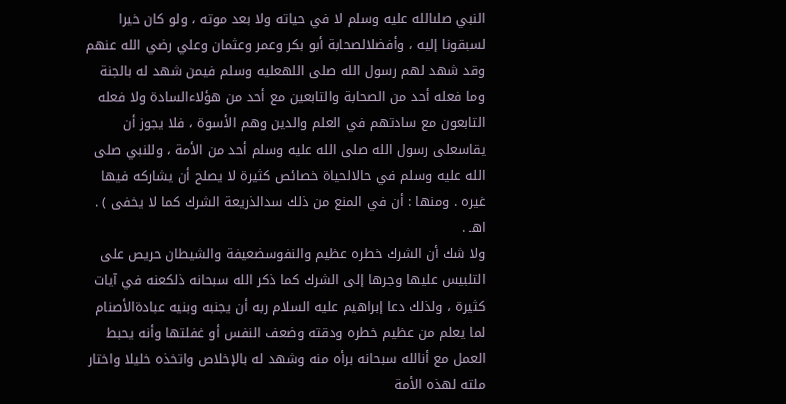النبي صلىالله عليه وسلم لا في حياته ولا بعد موته ، ولو كان خيرا لسبقونا إليه ، وأفضلالصحابة أبو بكر وعمر وعثمان وعلي رضي الله عنهم وقد شهد لهم رسول الله صلى اللهعليه وسلم فيمن شهد له بالجنة وما فعله أحد من الصحابة والتابعين مع أحد من هؤلاءالسادة ولا فعله التابعون مع سادتهم في العلم والدين وهم الأسوة ، فلا يجوز أن يقاسعلى رسول الله صلى الله عليه وسلم أحد من الأمة ، وللنبي صلى الله عليه وسلم في حالالحياة خصائص كثيرة لا يصلح أن يشاركه فيها غيره . ومنها : أن في المنع من ذلك سدالذريعة الشرك كما لا يخفى ) . اهـ .
ولا شك أن الشرك خطره عظيم والنفوسضعيفة والشيطان حريص على التلبيس عليها وجرها إلى الشرك كما ذكر الله سبحانه ذلكعنه في آيات كثيرة ، ولذلك دعا إبراهيم عليه السلام ربه أن يجنبه وبنيه عبادةالأصنام لما يعلم من عظيم خطره ودقته وضعف النفس أو غفلتها وأنه يحبط العمل مع أنالله سبحانه برأه منه وشهد له بالإخلاص واتخذه خليلا واختار ملته لهذه الأمة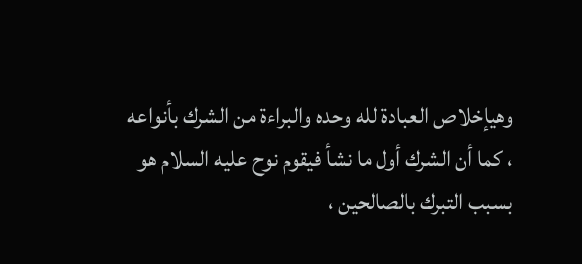وهيإخلاص العبادة لله وحده والبراءة من الشرك بأنواعه ، كما أن الشرك أول ما نشأ فيقوم نوح عليه السلام هو بسبب التبرك بالصالحين ،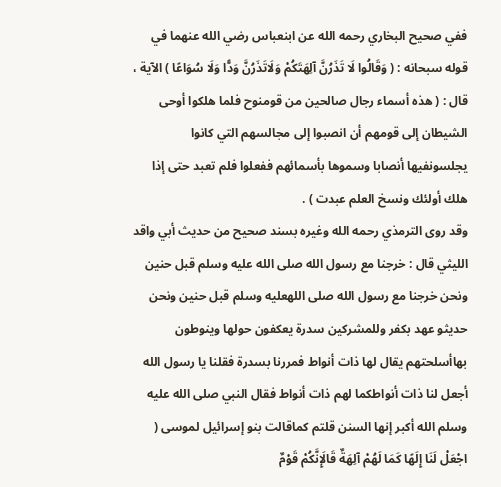ففي صحيح البخاري رحمه الله عن ابنعباس رضي الله عنهما في قوله سبحانه : ( وَقَالُوا لَا تَذَرُنَّ آلِهَتَكُمْ وَلَاتَذَرُنَّ وَدًّا وَلَا سُوَاعًا ) الآية ، قال : ( هذه أسماء رجال صالحين من قومنوح فلما هلكوا أوحى الشيطان إلى قومهم أن انصبوا إلى مجالسهم التي كانوا يجلسونفيها أنصابا وسموها بأسمائهم ففعلوا فلم تعبد حتى إذا هلك أولئك ونسخ العلم عبدت ) .
وقد روى الترمذي رحمه الله وغيره بسند صحيح من حديث أبي واقد الليثي قال : خرجنا مع رسول الله صلى الله عليه وسلم قبل حنين ونحن خرجنا مع رسول الله صلى اللهعليه وسلم قبل حنين ونحن حديثو عهد بكفر وللمشركين سدرة يعكفون حولها وينوطون بهاأسلحتهم يقال لها ذات أنواط فمررنا بسدرة فقلنا يا رسول الله أجعل لنا ذات أنواطكما لهم ذات أنواط فقال النبي صلى الله عليه وسلم الله أكبر إنها السنن قلتم كماقالت بنو إسرائيل لموسى ( اجْعَلْ لَنَا إِلَهًا كَمَا لَهُمْ آلِهَةٌ قَالَإِنَّكُمْ قَوْمٌ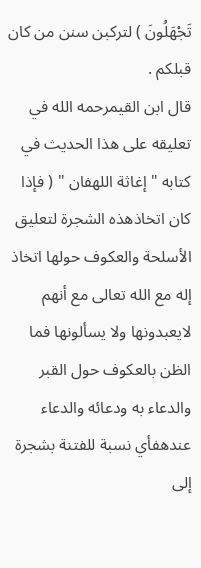تَجْهَلُونَ ) لتركبن سنن من كان قبلكم .
قال ابن القيمرحمه الله في تعليقه على هذا الحديث في كتابه " إغاثة اللهفان " ( فإذا كان اتخاذهذه الشجرة لتعليق الأسلحة والعكوف حولها اتخاذ إله مع الله تعالى مع أنهم لايعبدونها ولا يسألونها فما الظن بالعكوف حول القبر والدعاء به ودعائه والدعاء عندهفأي نسبة للفتنة بشجرة إلى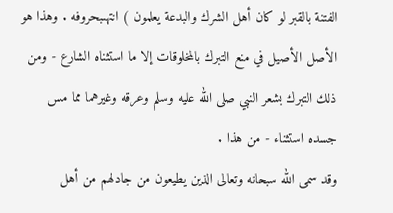الفتنة بالقبر لو كان أهل الشرك والبدعة يعلمون ) انتهىبحروفه . وهذا هو الأصل الأصيل في منع التبرك بالمخلوقات إلا ما استثناه الشارع - ومن ذلك التبرك بشعر النبي صلى الله عليه وسلم وعرقه وغيرهما مما مس جسده استثناء - من هذا .
وقد سمى الله سبحانه وتعالى الذين يطيعون من جادلهم من أهل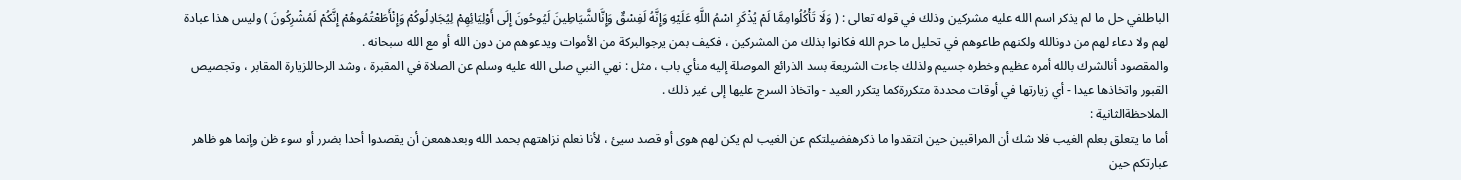الباطلفي حل ما لم يذكر اسم الله عليه مشركين وذلك في قوله تعالى : ( وَلَا تَأْكُلُوامِمَّا لَمْ يُذْكَرِ اسْمُ اللَّهِ عَلَيْهِ وَإِنَّهُ لَفِسْقٌ وَإِنَّالشَّيَاطِينَ لَيُوحُونَ إِلَى أَوْلِيَائِهِمْ لِيُجَادِلُوكُمْ وَإِنْأَطَعْتُمُوهُمْ إِنَّكُمْ لَمُشْرِكُونَ ) وليس هذا عبادة لهم ولا دعاء لهم من دونالله ولكنهم طاعوهم في تحليل ما حرم الله فكانوا بذلك من المشركين ، فكيف بمن يرجوالبركة من الأموات ويدعوهم من دون الله أو مع الله سبحانه .
والمقصود أنالشرك بالله أمره عظيم وخطره جسيم ولذلك جاءت الشريعة بسد الذرائع الموصلة إليه منأي باب ، مثل : نهي النبي صلى الله عليه وسلم عن الصلاة في المقبرة ، وشد الرحاللزيارة المقابر ، وتجصيص القبور واتخاذها عيدا - أي زيارتها في أوقات محددة متكررةكما يتكرر العيد - واتخاذ السرج عليها إلى غير ذلك .
الملاحظةالثانية :
أما ما يتعلق بعلم الغيب فلا شك أن المراقبين حين انتقدوا ما ذكرهفضيلتكم عن الغيب لم يكن لهم هوى أو قصد سيئ ، لأنا نعلم نزاهتهم بحمد الله وبعدهمعن أن يقصدوا أحدا بضرر أو سوء ظن وإنما هو ظاهر عبارتكم حين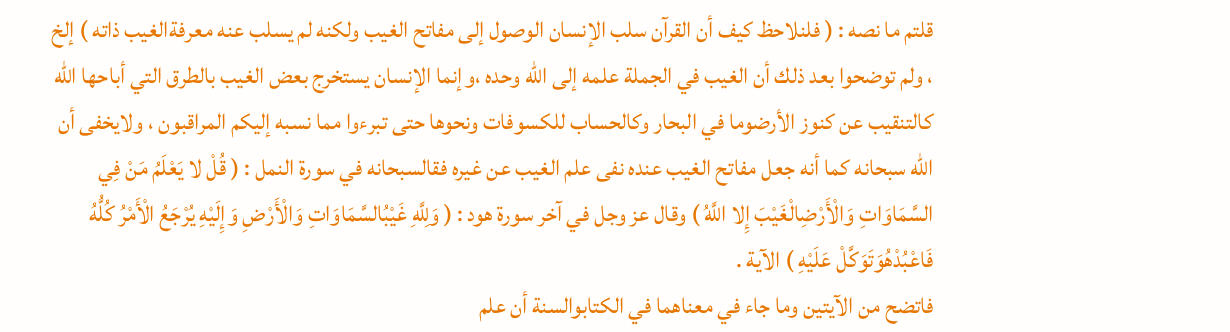قلتم ما نصه : ( فلنلاحظ كيف أن القرآن سلب الإنسان الوصول إلى مفاتح الغيب ولكنه لم يسلب عنه معرفةالغيب ذاته ) إلخ ، ولم توضحوا بعد ذلك أن الغيب في الجملة علمه إلى الله وحده ،وإنما الإنسان يستخرج بعض الغيب بالطرق التي أباحها الله كالتنقيب عن كنوز الأرضوما في البحار وكالحساب للكسوفات ونحوها حتى تبرءوا مما نسبه إليكم المراقبون ، ولايخفى أن الله سبحانه كما أنه جعل مفاتح الغيب عنده نفى علم الغيب عن غيره فقالسبحانه في سورة النمل : ( قُلْ لا يَعْلَمُ مَنْ فِي السَّمَاوَاتِ وَالْأَرْضِالْغَيْبَ إِلا اللَّهُ ) وقال عز وجل في آخر سورة هود : ( وَلِلَّهِ غَيْبُالسَّمَاوَاتِ وَالْأَرْضِ وَإِلَيْهِ يُرْجَعُ الْأَمْرُ كُلُّهُ فَاعْبُدْهُوَتَوَكَّلْ عَلَيْهِ ) الآية .
فاتضح من الآيتين وما جاء في معناهما في الكتابوالسنة أن علم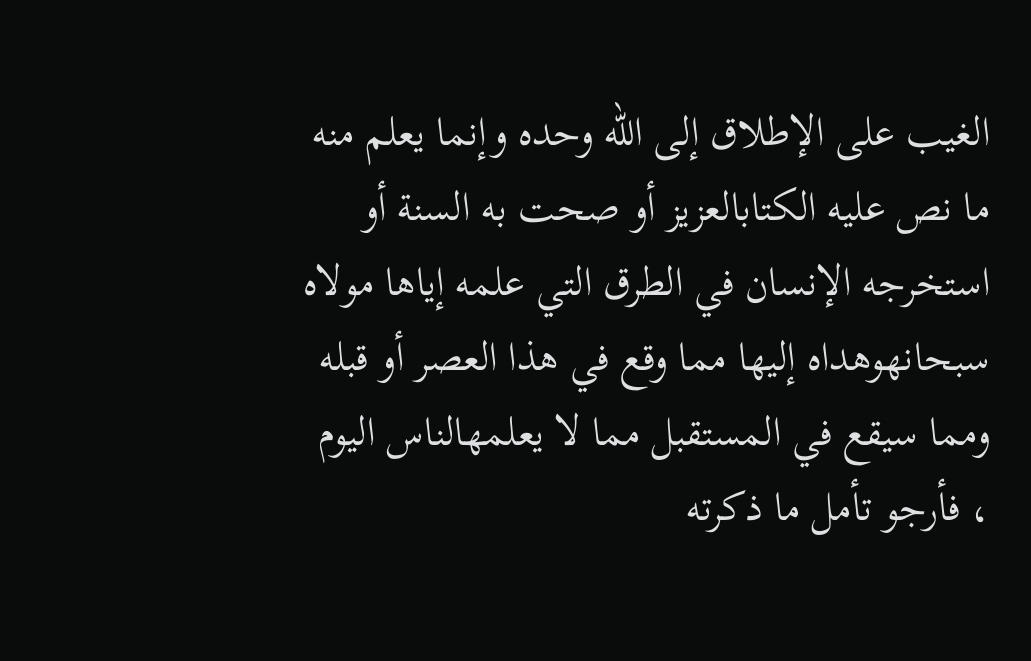الغيب على الإطلاق إلى الله وحده وإنما يعلم منه ما نص عليه الكتابالعزيز أو صحت به السنة أو استخرجه الإنسان في الطرق التي علمه إياها مولاه سبحانهوهداه إليها مما وقع في هذا العصر أو قبله ومما سيقع في المستقبل مما لا يعلمهالناس اليوم ، فأرجو تأمل ما ذكرته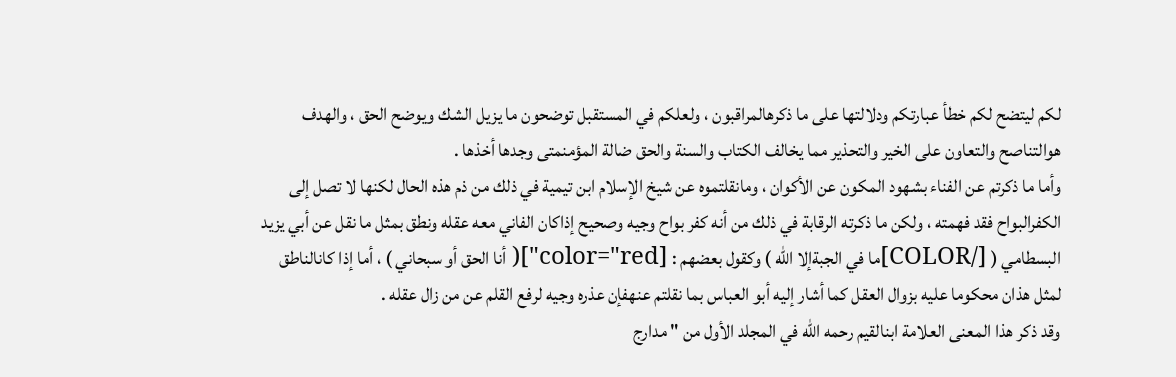لكم ليتضح لكم خطأ عبارتكم ودلالتها على ما ذكرهالمراقبون ، ولعلكم في المستقبل توضحون ما يزيل الشك ويوضح الحق ، والهدف هوالتناصح والتعاون على الخير والتحذير مما يخالف الكتاب والسنة والحق ضالة المؤمنمتى وجدها أخذها .
وأما ما ذكرتم عن الفناء بشهود المكون عن الأكوان ، ومانقلتموه عن شيخ الإسلام ابن تيمية في ذلك من ذم هذه الحال لكنها لا تصل إلى الكفرالبواح فقد فهمته ، ولكن ما ذكرته الرقابة في ذلك من أنه كفر بواح وجيه وصحيح إذاكان الفاني معه عقله ونطق بمثل ما نقل عن أبي يزيد البسطامي ( [/COLOR]ما في الجبةإلا الله ) وكقول بعضهم : [color="red"]( أنا الحق أو سبحاني ) ، أما إذا كانالناطق لمثل هذان محكوما عليه بزوال العقل كما أشار إليه أبو العباس بما نقلتم عنهفإن عذره وجيه لرفع القلم عن من زال عقله .
وقد ذكر هذا المعنى العلامة ابنالقيم رحمه الله في المجلد الأول من " مدارج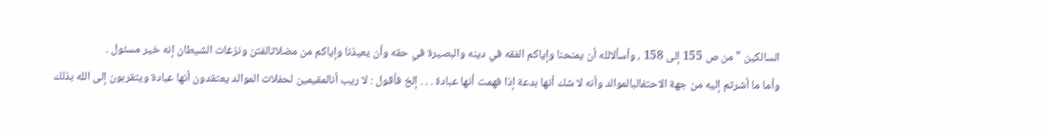السالكين " من ص 155 إلى 158 ، وأسألالله أن يمنحنا وإياكم الفقه في دينه والبصيرة في حقه وأن يعيذنا وإياكم من مضلاتالفتن ونزغات الشيطان إنه خير مسئول .
وأما ما أشرتم إليه من جهة الاحتفالبالموالد وأنه لا شك أنها بدعة إذا فهمت أنها عبادة . . . إلخ فأقول : لا ريب أنالمقيمين لحفلات الموالد يعتقدون أنها عبادة ويتقربون إلى الله بذلك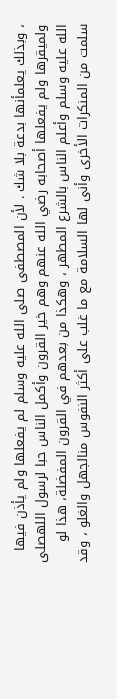، وبذلك يعلمأنها بدعة بلا شك . لأن المصطفى صلى الله عليه وسلم لم يفعلها ولم يأذن فيها ولميقرها ولم يفعلها أصحابه رضي الله عنهم وهم خير القرون وأكمل الناس حبا لرسول اللهصلى الله عليه وسلم وأعلم الناس بالشرع المطهر ، وهكذا من بعدهم في القرون المفضلة، هذا لو سلمت من المنكرات الأخرى وأنى لها السلامة مع ما غلب على أكثر النفوس منالجهل والغلو ، وقد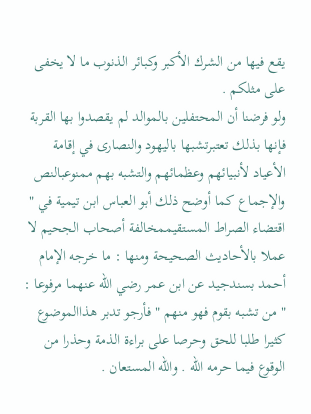يقع فيها من الشرك الأكبر وكبائر الذنوب ما لا يخفى على مثلكم .
ولو فرضنا أن المحتفلين بالموالد لم يقصدوا بها القربة فإنها بذلك تعتبرتشبها باليهود والنصارى في إقامة الأعياد لأنبيائهم وعظمائهم والتشبه بهم ممنوعبالنص والإجماع كما أوضح ذلك أبو العباس ابن تيمية في " اقتضاء الصراط المستقيممخالفة أصحاب الجحيم لا عملا بالأحاديث الصحيحة ومنها : ما خرجه الإمام أحمد بسندجيد عن ابن عمر رضي الله عنهما مرفوعا : " من تشبه بقوم فهو منهم " فأرجو تدبر هذاالموضوع كثيرا طلبا للحق وحرصا على براءة الذمة وحذرا من الوقوع فيما حرمه الله . والله المستعان .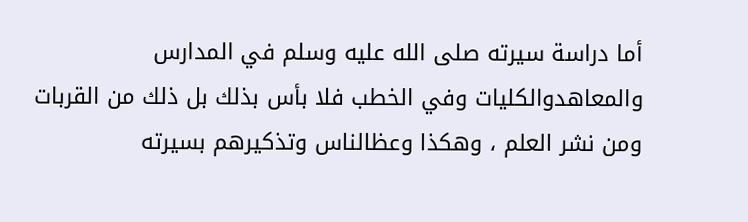أما دراسة سيرته صلى الله عليه وسلم في المدارس والمعاهدوالكليات وفي الخطب فلا بأس بذلك بل ذلك من القربات ومن نشر العلم ، وهكذا وعظالناس وتذكيرهم بسيرته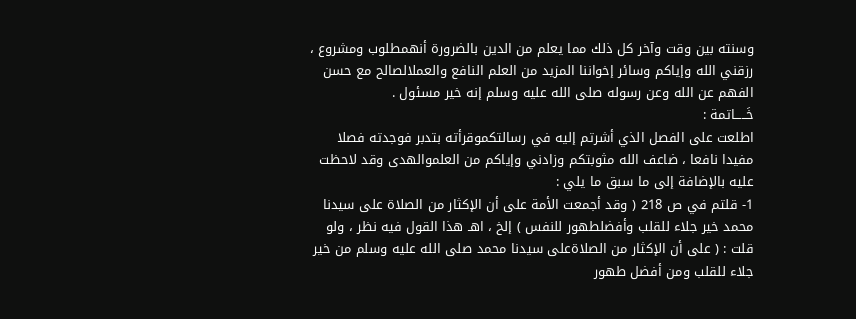وسنته بين وقت وآخر كل ذلك مما يعلم من الدين بالضرورة أنهمطلوب ومشروع ، رزقني الله وإياكم وسائر إخواننا المزيد من العلم النافع والعملالصالح مع حسن الفهم عن الله وعن رسوله صلى الله عليه وسلم إنه خير مسئول .
خَـــــاتمة :
اطلعت على الفصل الذي أشرتم إليه في رسالتكموقرأته بتدبر فوجدته فصلا مفيدا نافعا ، ضاعف الله مثوبتكم وزادني وإياكم من العلموالهدى وقد لاحظت عليه بالإضافة إلى ما سبق ما يلي :
1- قلتم في ص 218 ( وقد أجمعت الأمة على أن الإكثار من الصلاة على سيدنا محمد خير جلاء للقلب وأفضلطهور للنفس ) إلخ ، اهـ هذا القول فيه نظر ، ولو قلت : ( على أن الإكثار من الصلاةعلى سيدنا محمد صلى الله عليه وسلم من خير جلاء للقلب ومن أفضل طهور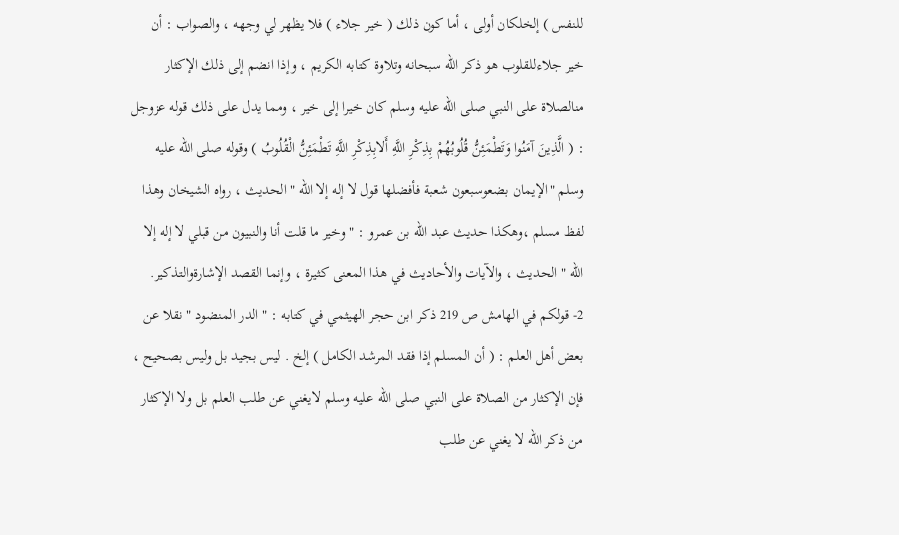للنفس ) إلخلكان أولى ، أما كون ذلك ( خير جلاء ) فلا يظهر لي وجهه ، والصواب : أن خير جلاءللقلوب هو ذكر الله سبحانه وتلاوة كتابه الكريم ، وإذا انضم إلى ذلك الإكثار منالصلاة على النبي صلى الله عليه وسلم كان خيرا إلى خير ، ومما يدل على ذلك قوله عزوجل : ( الَّذِينَ آمَنُوا وَتَطْمَئِنُّ قُلُوبُهُمْ بِذِكْرِ اللَّهِ أَلابِذِكْرِ اللَّهِ تَطْمَئِنُّ الْقُلُوبُ ) وقوله صلى الله عليه وسلم "الإيمان بضعوسبعون شعبة فأفضلها قول لا إله إلا الله " الحديث ، رواه الشيخان وهذا لفظ مسلم ،وهكذا حديث عبد الله بن عمرو : " وخير ما قلت أنا والنبيون من قبلي لا إله إلا الله " الحديث ، والآيات والأحاديث في هذا المعنى كثيرة ، وإنما القصد الإشارةوالتذكير.
2- قولكم في الهامش ص 219 ذكر ابن حجر الهيثمي في كتابه : " الدر المنضود " نقلا عن بعض أهل العلم : ( أن المسلم إذا فقد المرشد الكامل ) إلخ . ليس بجيد بل وليس بصحيح ، فإن الإكثار من الصلاة على النبي صلى الله عليه وسلم لايغني عن طلب العلم بل ولا الإكثار من ذكر الله لا يغني عن طلب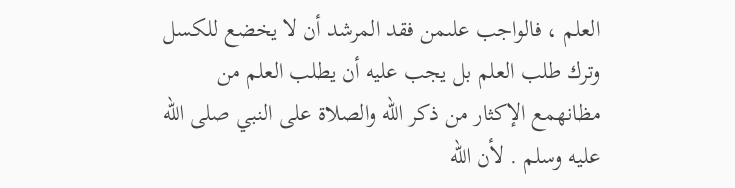العلم ، فالواجب علىمن فقد المرشد أن لا يخضع للكسل وترك طلب العلم بل يجب عليه أن يطلب العلم من مظانهمع الإكثار من ذكر الله والصلاة على النبي صلى الله عليه وسلم . لأن الله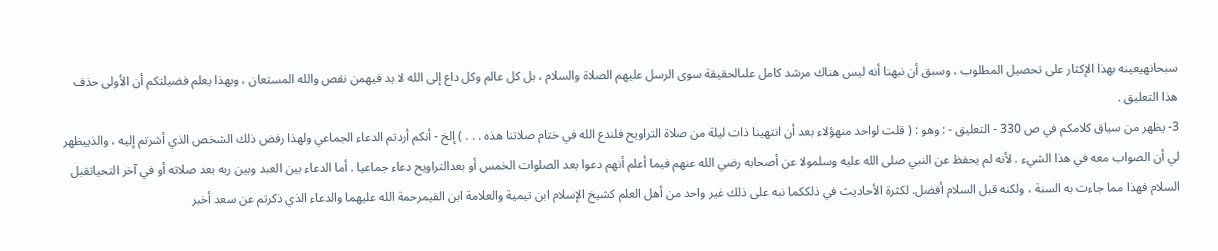سبحانهيعينه بهذا الإكثار على تحصيل المطلوب ، وسبق أن نبهنا أنه ليس هناك مرشد كامل علىالحقيقة سوى الرسل عليهم الصلاة والسلام ، بل كل عالم وكل داع إلى الله لا بد فيهمن نقص والله المستعان ، وبهذا يعلم فضيلتكم أن الأولى حذف هذا التعليق .
3- يظهر من سياق كلامكم في ص 330 - التعليق - : وهو : ( قلت لواحد منهؤلاء بعد أن انتهينا ذات ليلة من صلاة التراويح فلندع الله في ختام صلاتنا هذه . . . ) إلخ - أنكم أردتم الدعاء الجماعي ولهذا رفض ذلك الشخص الذي أشرتم إليه ، والذييظهر لي أن الصواب معه في هذا الشيء . لأنه لم يحفظ عن النبي صلى الله عليه وسلمولا عن أصحابه رضي الله عنهم فيما أعلم أنهم دعوا بعد الصلوات الخمس أو بعدالتراويح دعاء جماعيا . أما الدعاء بين العبد وبين ربه بعد صلاته أو في آخر التحياتقبل السلام فهذا مما جاءت به السنة ، ولكنه قبل السلام أفضل. لكثرة الأحاديث في ذلككما نبه على ذلك غير واحد من أهل العلم كشيخ الإسلام ابن تيمية والعلامة ابن القيمرحمة الله عليهما والدعاء الذي ذكرتم عن سعد أخبر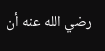رضي الله عنه أن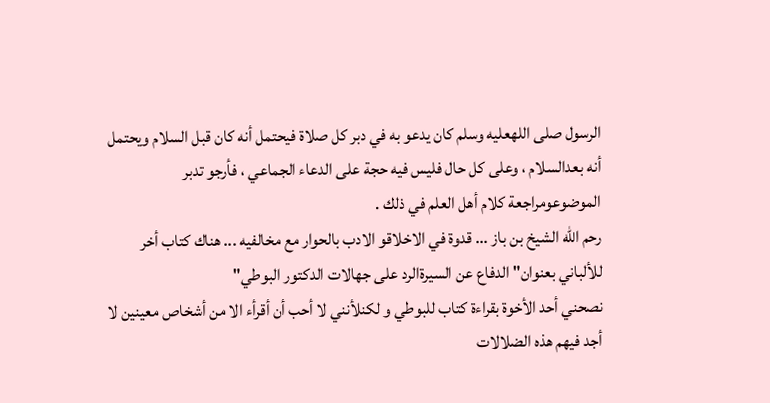الرسول صلى اللهعليه وسلم كان يدعو به في دبر كل صلاة فيحتمل أنه كان قبل السلام ويحتمل أنه بعدالسلام ، وعلى كل حال فليس فيه حجة على الدعاء الجماعي ، فأرجو تدبر الموضوعومراجعة كلام أهل العلم في ذلك .
رحم الله الشيخ بن باز ... قدوة في الاخلاقو الادب بالحوار مع مخالفيه ... هناك كتاب أخر للألباني بعنوان" الدفاع عن السيرةالرد على جهالات الدكتور البوطي"
نصحني أحد الأخوة بقراءة كتاب للبوطي و لكنلأنني لا أحب أن أقرأء الا من أشخاص معينين لا أجد فيهم هذه الضلالات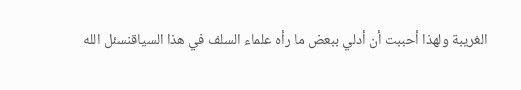الغريبة ولهذا أحببت أن أدلي ببعض ما رأه علماء السلف في هذا السياقنسئل الله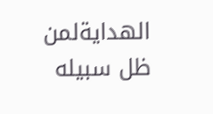الهدايةلمن ظل سبيله